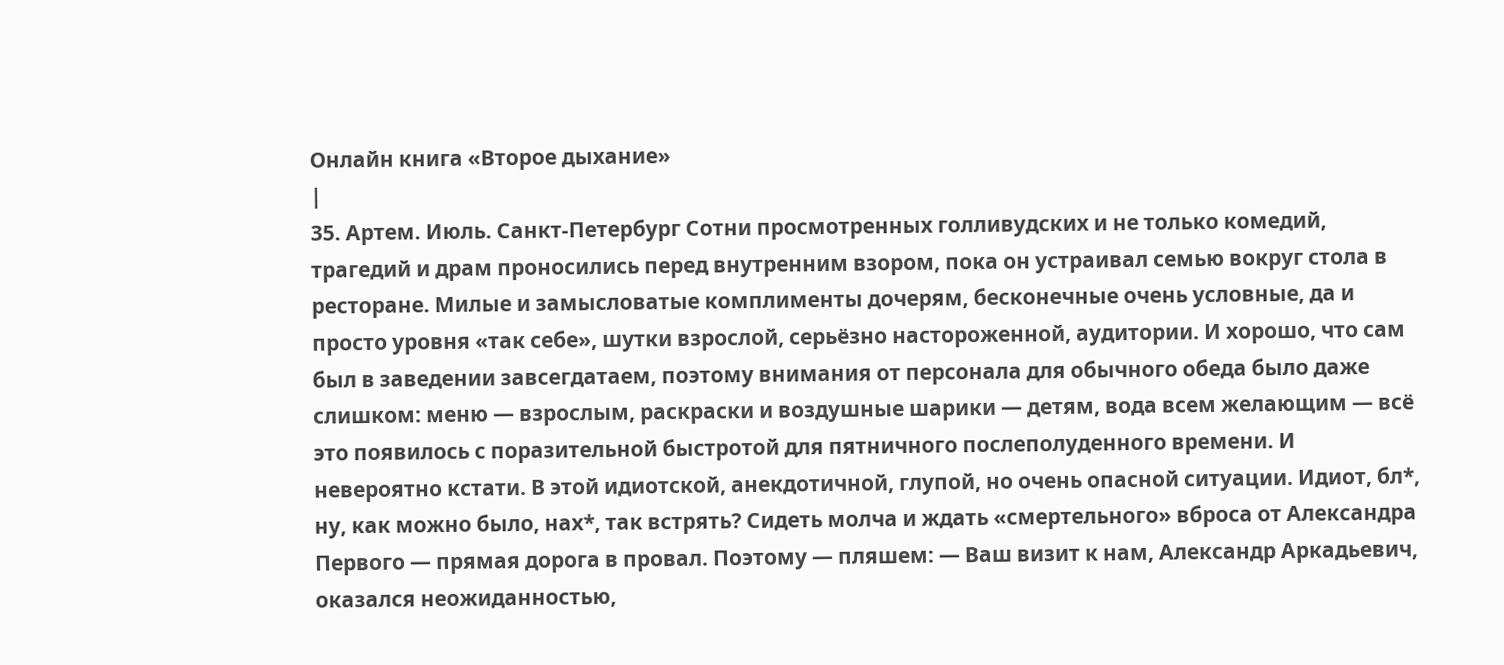Онлайн книга «Второе дыхание»
|
35. Артем. Июль. Санкт-Петербург Сотни просмотренных голливудских и не только комедий, трагедий и драм проносились перед внутренним взором, пока он устраивал семью вокруг стола в ресторане. Милые и замысловатые комплименты дочерям, бесконечные очень условные, да и просто уровня «так себе», шутки взрослой, серьёзно настороженной, аудитории. И хорошо, что сам был в заведении завсегдатаем, поэтому внимания от персонала для обычного обеда было даже слишком: меню — взрослым, раскраски и воздушные шарики — детям, вода всем желающим — всё это появилось с поразительной быстротой для пятничного послеполуденного времени. И невероятно кстати. В этой идиотской, анекдотичной, глупой, но очень опасной ситуации. Идиот, бл*, ну, как можно было, нах*, так встрять? Сидеть молча и ждать «смертельного» вброса от Александра Первого — прямая дорога в провал. Поэтому — пляшем: — Ваш визит к нам, Александр Аркадьевич, оказался неожиданностью,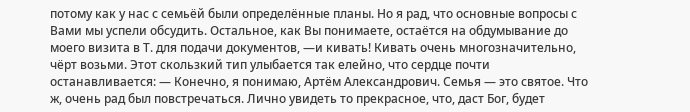потому как у нас с семьёй были определённые планы. Но я рад, что основные вопросы с Вами мы успели обсудить. Остальное, как Вы понимаете, остаётся на обдумывание до моего визита в Т. для подачи документов, —и кивать! Кивать очень многозначительно, чёрт возьми. Этот скользкий тип улыбается так елейно, что сердце почти останавливается: — Конечно, я понимаю, Артём Александрович. Семья — это святое. Что ж, очень рад был повстречаться. Лично увидеть то прекрасное, что, даст Бог, будет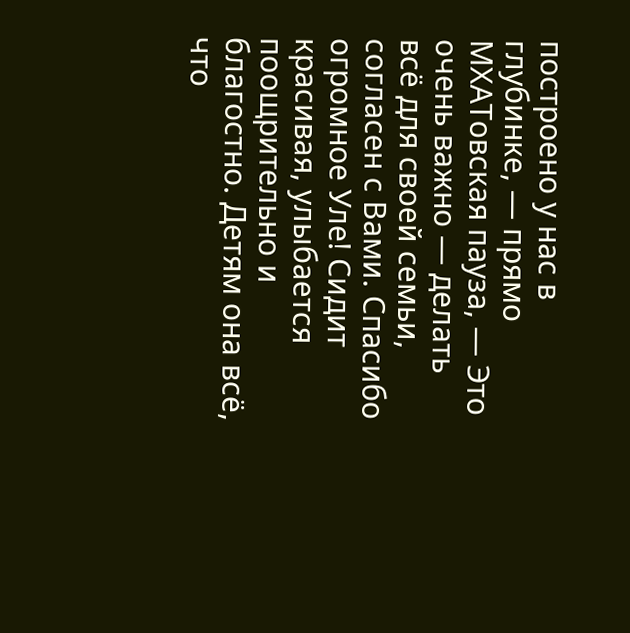построено у нас в глубинке, — прямо МХАТовская пауза, — Это очень важно — делать всё для своей семьи, согласен с Вами. Спасибо огромное Уле! Сидит красивая, улыбается поощрительно и благостно. Детям она всё, что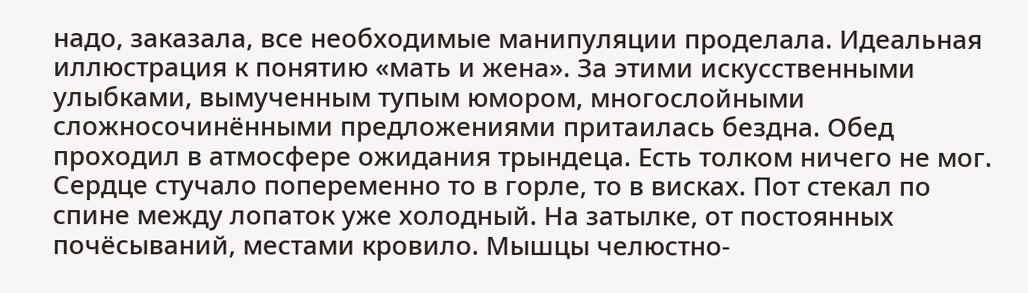надо, заказала, все необходимые манипуляции проделала. Идеальная иллюстрация к понятию «мать и жена». За этими искусственными улыбками, вымученным тупым юмором, многослойными сложносочинёнными предложениями притаилась бездна. Обед проходил в атмосфере ожидания трындеца. Есть толком ничего не мог. Сердце стучало попеременно то в горле, то в висках. Пот стекал по спине между лопаток уже холодный. На затылке, от постоянных почёсываний, местами кровило. Мышцы челюстно-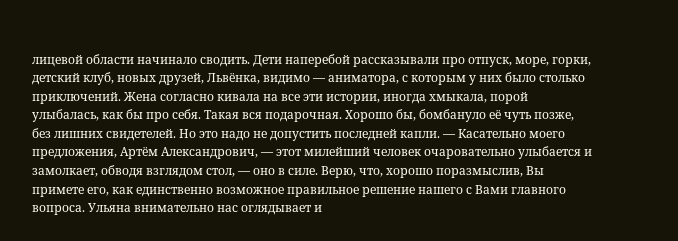лицевой области начинало сводить. Дети наперебой рассказывали про отпуск, море, горки, детский клуб, новых друзей, Львёнка, видимо — аниматора, с которым у них было столько приключений. Жена согласно кивала на все эти истории, иногда хмыкала, порой улыбалась, как бы про себя. Такая вся подарочная. Хорошо бы, бомбануло её чуть позже, без лишних свидетелей. Но это надо не допустить последней капли. — Касательно моего предложения, Артём Александрович, — этот милейший человек очаровательно улыбается и замолкает, обводя взглядом стол, — оно в силе. Верю, что, хорошо поразмыслив, Вы примете его, как единственно возможное правильное решение нашего с Вами главного вопроса. Ульяна внимательно нас оглядывает и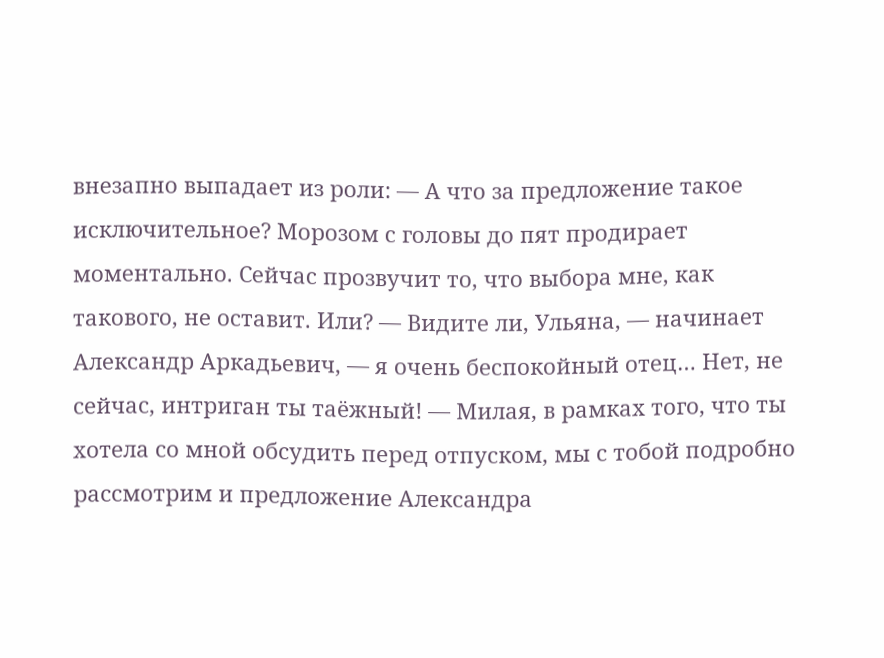внезапно выпадает из роли: — А что за предложение такое исключительное? Морозом с головы до пят продирает моментально. Сейчас прозвучит то, что выбора мне, как такового, не оставит. Или? — Видите ли, Ульяна, — начинает Александр Аркадьевич, — я очень беспокойный отец… Нет, не сейчас, интриган ты таёжный! — Милая, в рамках того, что ты хотела со мной обсудить перед отпуском, мы с тобой подробно рассмотрим и предложение Александра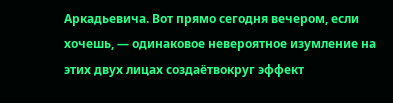Аркадьевича. Вот прямо сегодня вечером, если хочешь, — одинаковое невероятное изумление на этих двух лицах создаётвокруг эффект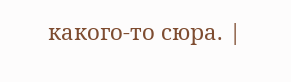какого-то сюра. |